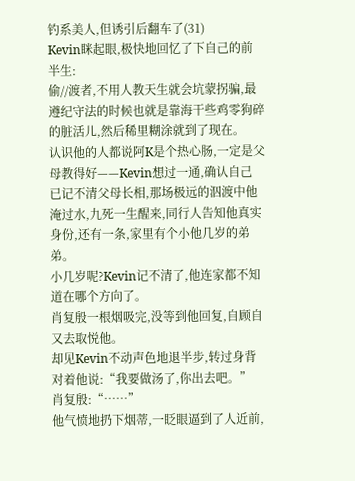钓系美人,但诱引后翻车了(31)
Kevin眯起眼,极快地回忆了下自己的前半生:
偷//渡者,不用人教天生就会坑蒙拐骗,最遵纪守法的时候也就是靠海干些鸡零狗碎的脏活儿,然后稀里糊涂就到了现在。
认识他的人都说阿K是个热心肠,一定是父母教得好——Kevin想过一通,确认自己已记不清父母长相,那场极远的泅渡中他淹过水,九死一生醒来,同行人告知他真实身份,还有一条,家里有个小他几岁的弟弟。
小几岁呢?Kevin记不清了,他连家都不知道在哪个方向了。
肖复殷一根烟吸完,没等到他回复,自顾自又去取悦他。
却见Kevin不动声色地退半步,转过身背对着他说:“我要做汤了,你出去吧。”
肖复殷:“……”
他气愤地扔下烟蒂,一眨眼逼到了人近前,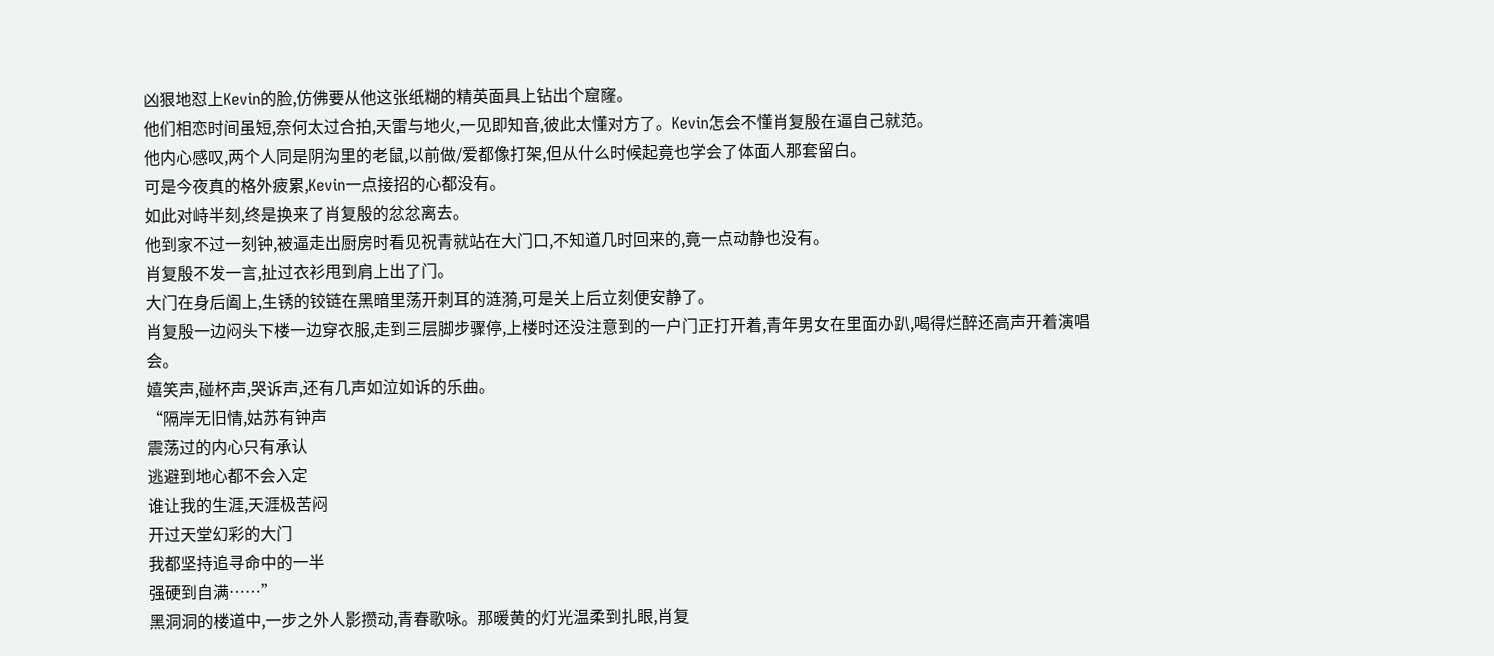凶狠地怼上Kevin的脸,仿佛要从他这张纸糊的精英面具上钻出个窟窿。
他们相恋时间虽短,奈何太过合拍,天雷与地火,一见即知音,彼此太懂对方了。Kevin怎会不懂肖复殷在逼自己就范。
他内心感叹,两个人同是阴沟里的老鼠,以前做/爱都像打架,但从什么时候起竟也学会了体面人那套留白。
可是今夜真的格外疲累,Kevin一点接招的心都没有。
如此对峙半刻,终是换来了肖复殷的忿忿离去。
他到家不过一刻钟,被逼走出厨房时看见祝青就站在大门口,不知道几时回来的,竟一点动静也没有。
肖复殷不发一言,扯过衣衫甩到肩上出了门。
大门在身后阖上,生锈的铰链在黑暗里荡开刺耳的涟漪,可是关上后立刻便安静了。
肖复殷一边闷头下楼一边穿衣服,走到三层脚步骤停,上楼时还没注意到的一户门正打开着,青年男女在里面办趴,喝得烂醉还高声开着演唱会。
嬉笑声,碰杯声,哭诉声,还有几声如泣如诉的乐曲。
“隔岸无旧情,姑苏有钟声
震荡过的内心只有承认
逃避到地心都不会入定
谁让我的生涯,天涯极苦闷
开过天堂幻彩的大门
我都坚持追寻命中的一半
强硬到自满……”
黑洞洞的楼道中,一步之外人影攒动,青春歌咏。那暖黄的灯光温柔到扎眼,肖复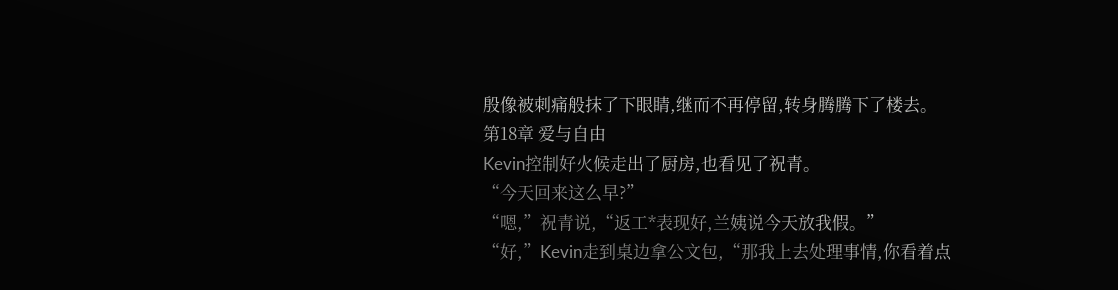殷像被刺痛般抹了下眼睛,继而不再停留,转身腾腾下了楼去。
第18章 爱与自由
Kevin控制好火候走出了厨房,也看见了祝青。
“今天回来这么早?”
“嗯,”祝青说,“返工*表现好,兰姨说今天放我假。”
“好,”Kevin走到桌边拿公文包,“那我上去处理事情,你看着点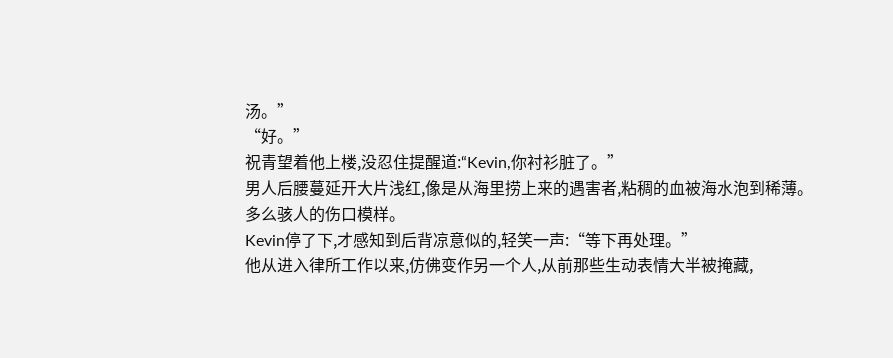汤。”
“好。”
祝青望着他上楼,没忍住提醒道:“Kevin,你衬衫脏了。”
男人后腰蔓延开大片浅红,像是从海里捞上来的遇害者,粘稠的血被海水泡到稀薄。
多么骇人的伤口模样。
Kevin停了下,才感知到后背凉意似的,轻笑一声:“等下再处理。”
他从进入律所工作以来,仿佛变作另一个人,从前那些生动表情大半被掩藏,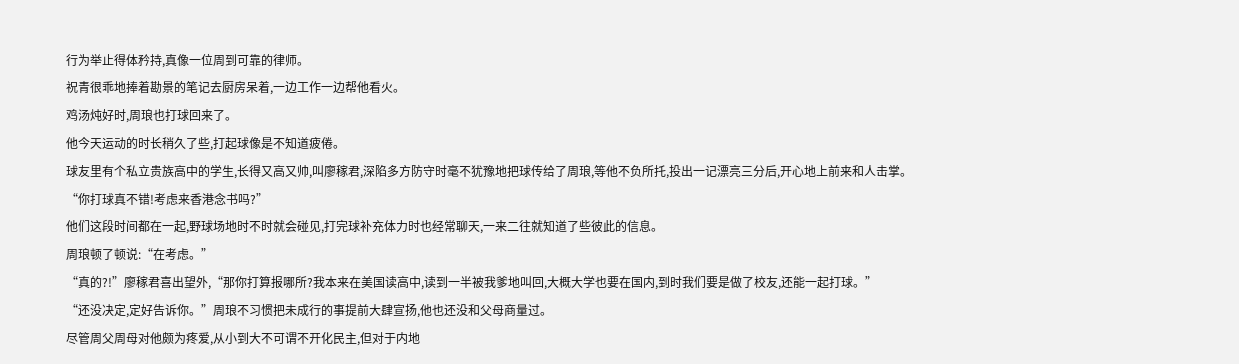行为举止得体矜持,真像一位周到可靠的律师。
祝青很乖地捧着勘景的笔记去厨房呆着,一边工作一边帮他看火。
鸡汤炖好时,周琅也打球回来了。
他今天运动的时长稍久了些,打起球像是不知道疲倦。
球友里有个私立贵族高中的学生,长得又高又帅,叫廖稼君,深陷多方防守时毫不犹豫地把球传给了周琅,等他不负所托,投出一记漂亮三分后,开心地上前来和人击掌。
“你打球真不错!考虑来香港念书吗?”
他们这段时间都在一起,野球场地时不时就会碰见,打完球补充体力时也经常聊天,一来二往就知道了些彼此的信息。
周琅顿了顿说:“在考虑。”
“真的?!”廖稼君喜出望外,“那你打算报哪所?我本来在美国读高中,读到一半被我爹地叫回,大概大学也要在国内,到时我们要是做了校友,还能一起打球。”
“还没决定,定好告诉你。”周琅不习惯把未成行的事提前大肆宣扬,他也还没和父母商量过。
尽管周父周母对他颇为疼爱,从小到大不可谓不开化民主,但对于内地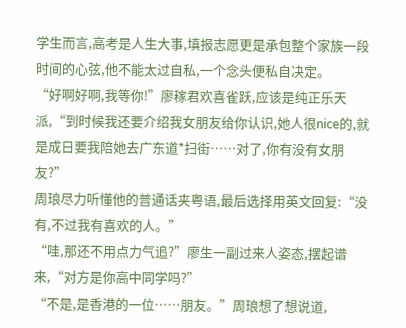学生而言,高考是人生大事,填报志愿更是承包整个家族一段时间的心弦,他不能太过自私,一个念头便私自决定。
“好啊好啊,我等你!”廖稼君欢喜雀跃,应该是纯正乐天派,“到时候我还要介绍我女朋友给你认识,她人很nice的,就是成日要我陪她去广东道*扫街……对了,你有没有女朋友?”
周琅尽力听懂他的普通话夹粤语,最后选择用英文回复:“没有,不过我有喜欢的人。”
“哇,那还不用点力气追?”廖生一副过来人姿态,摆起谱来,“对方是你高中同学吗?”
“不是,是香港的一位……朋友。”周琅想了想说道,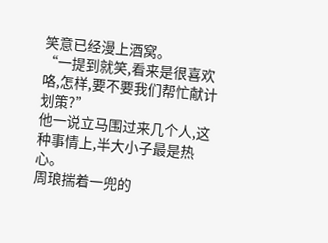笑意已经漫上酒窝。
“一提到就笑,看来是很喜欢咯,怎样,要不要我们帮忙献计划策?”
他一说立马围过来几个人,这种事情上,半大小子最是热心。
周琅揣着一兜的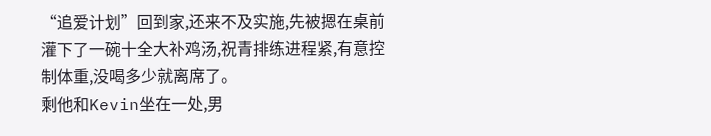“追爱计划”回到家,还来不及实施,先被摁在桌前灌下了一碗十全大补鸡汤,祝青排练进程紧,有意控制体重,没喝多少就离席了。
剩他和Kevin坐在一处,男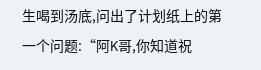生喝到汤底,问出了计划纸上的第一个问题:“阿K哥,你知道祝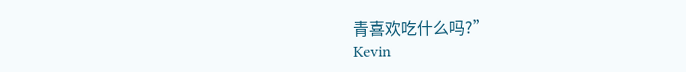青喜欢吃什么吗?”
Kevin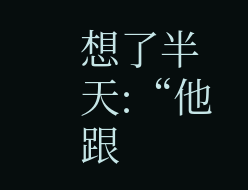想了半天:“他跟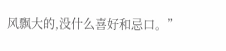风飘大的,没什么喜好和忌口。”